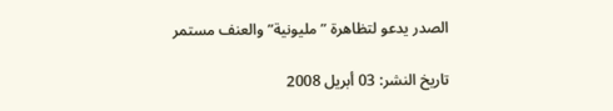الصدر يدعو لتظاهرة ”مليونية” والعنف مستمر

تاريخ النشر: 03 أبريل 2008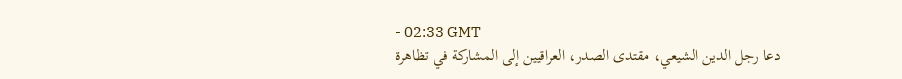- 02:33 GMT
دعا رجل الدين الشيعي، مقتدى الصدر، العراقيين إلى المشاركة في تظاهرة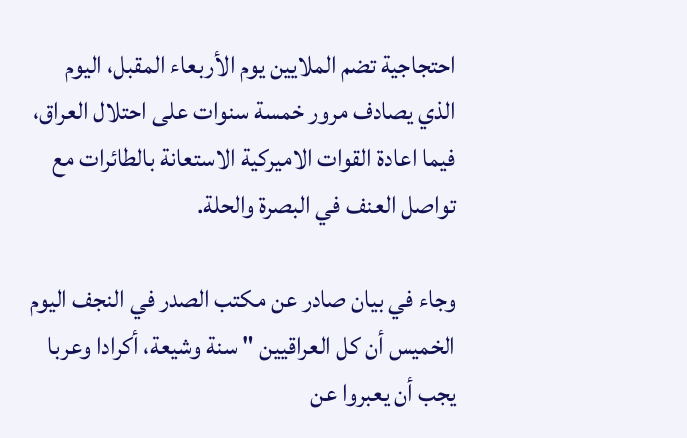احتجاجية تضم الملايين يوم الأربعاء المقبل، اليوم الذي يصادف مرور خمسة سنوات على احتلال العراق، فيما اعادة القوات الاميركية الاستعانة بالطائرات مع تواصل العنف في البصرة والحلة.

وجاء في بيان صادر عن مكتب الصدر في النجف اليوم الخميس أن كل العراقيين " سنة وشيعة، أكرادا وعربا يجب أن يعبروا عن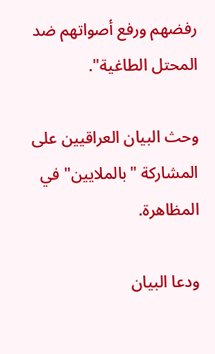رفضهم ورفع أصواتهم ضد المحتل الطاغية".

وحث البيان العراقيين على المشاركة "بالملايين" في المظاهرة.

ودعا البيان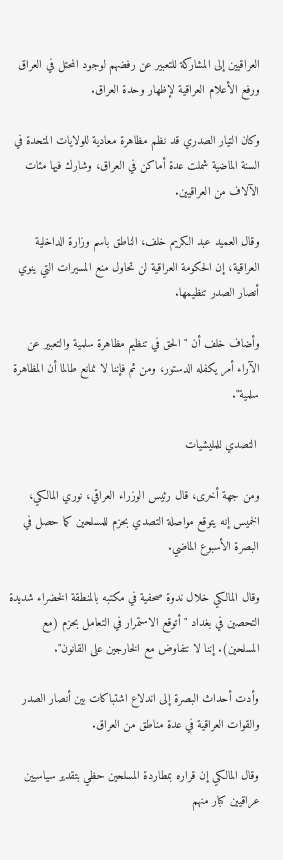العراقيين إلى المشاركة للتعبير عن رفضهم لوجود المحتل في العراق ورفع الأعلام العراقية لإظهار وحدة العراق.

وكان التيار الصدري قد نظم مظاهرة معادية للولايات المتحدة في السنة الماضية شملت عدة أماكن في العراق، وشارك فيها مئات الآلاف من العراقيين.

وقال العميد عبد الكريم خلف، الناطق باسم وزارة الداخلية العراقية، إن الحكومة العراقية لن تحاول منع المسيرات التي ينوي أنصار الصدر تنظيمها.

وأضاف خلف أن " الحق في تنظيم مظاهرة سلمية والتعبير عن الآراء أمر يكفله الدستور، ومن ثم فإننا لا نمانع طالما أن المظاهرة سلمية".

 التصدي للمليشيات

ومن جهة أخرى، قال رئيس الوزراء العراقي، نوري المالكي، الخميس إنه يتوقع مواصلة التصدي بحزم للمسلحين كما حصل في البصرة الأسبوع الماضي.

وقال المالكي خلال ندوة صحفية في مكتبه بالمنطقة الخضراء شديدة التحصين في بغداد " أتوقع الاستمرار في التعامل بحزم (مع المسلحين). إننا لا نتفاوض مع الخارجين على القانون".

وأدت أحداث البصرة إلى اندلاع اشتباكات بين أنصار الصدر والقوات العراقية في عدة مناطق من العراق.

وقال المالكي إن قراره بمطاردة المسلحين حظي بتقدير سياسيين عراقيين كبار منهم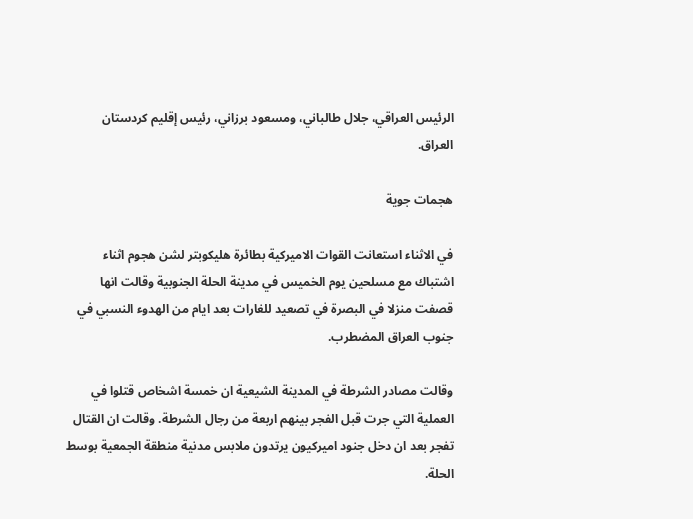الرئيس العراقي، جلال طالباني، ومسعود برزاني، رئيس إقليم كردستان العراق.

هجمات جوية

في الاثناء استعانت القوات الاميركية بطائرة هليكوبتر لشن هجوم اثناء اشتباك مع مسلحين يوم الخميس في مدينة الحلة الجنوبية وقالت انها قصفت منزلا في البصرة في تصعيد للغارات بعد ايام من الهدوء النسبي في جنوب العراق المضطرب.

وقالت مصادر الشرطة في المدينة الشيعية ان خمسة اشخاص قتلوا في العملية التي جرت قبل الفجر بينهم اربعة من رجال الشرطة. وقالت ان القتال تفجر بعد ان دخل جنود اميركيون يرتدون ملابس مدنية منطقة الجمعية بوسط الحلة.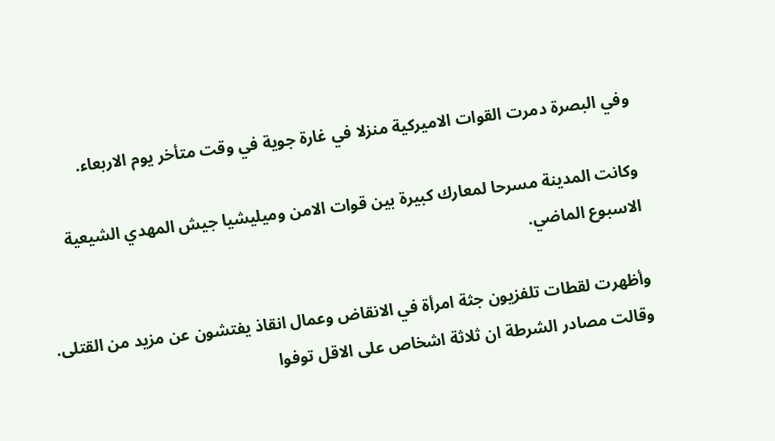وفي البصرة دمرت القوات الاميركية منزلا في غارة جوية في وقت متأخر يوم الاربعاء.

وكانت المدينة مسرحا لمعارك كبيرة بين قوات الامن وميليشيا جيش المهدي الشيعية الاسبوع الماضي.

وأظهرت لقطات تلفزيون جثة امرأة في الانقاض وعمال انقاذ يفتشون عن مزيد من القتلى. وقالت مصادر الشرطة ان ثلاثة اشخاص على الاقل توفوا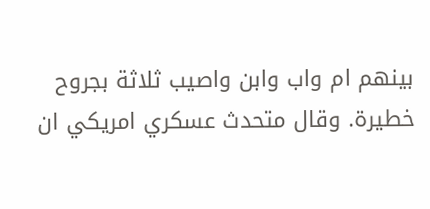بينهم ام واب وابن واصيب ثلاثة بجروح خطيرة. وقال متحدث عسكري امريكي ان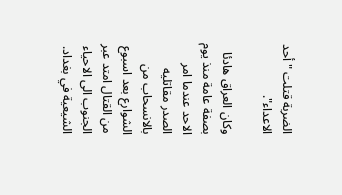الضربة قتلت " أحد الاعداء".

وكان العراق هادئا بصفة عامة منذ يوم الاحد عندما امر الصدر مقاتليه بالانسحاب من الشوارع بعد اسبوع من القتال امتد عبر الجنوب الى الاحياء الشيعية في بغداد.